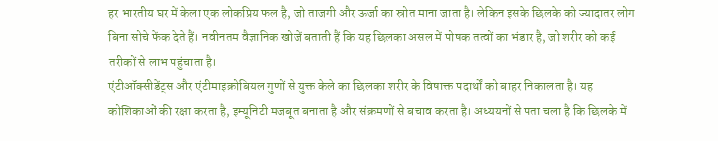हर भारतीय घर में केला एक लोकप्रिय फल है, जो ताजगी और ऊर्जा का स्रोत माना जाता है। लेकिन इसके छिलके को ज्यादातर लोग बिना सोचे फेंक देते हैं। नवीनतम वैज्ञानिक खोजें बताती हैं कि यह छिलका असल में पोषक तत्वों का भंडार है, जो शरीर को कई तरीकों से लाभ पहुंचाता है।
एंटीऑक्सीडेंट्स और एंटीमाइक्रोबियल गुणों से युक्त केले का छिलका शरीर के विषाक्त पदार्थों को बाहर निकालता है। यह कोशिकाओं की रक्षा करता है, इम्यूनिटी मजबूत बनाता है और संक्रमणों से बचाव करता है। अध्ययनों से पता चला है कि छिलके में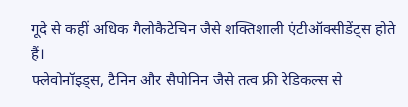गूदे से कहीं अधिक गैलोकैटेचिन जैसे शक्तिशाली एंटीऑक्सीडेंट्स होते हैं।
फ्लेवोनॉइड्स, टैनिन और सैपोनिन जैसे तत्व फ्री रेडिकल्स से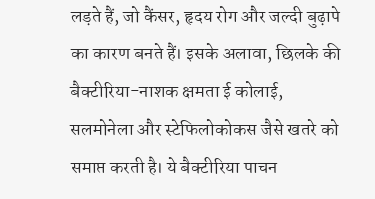लड़ते हैं, जो कैंसर, हृदय रोग और जल्दी बुढ़ापे का कारण बनते हैं। इसके अलावा, छिलके की बैक्टीरिया-नाशक क्षमता ई कोलाई, सलमोनेला और स्टेफिलोकोकस जैसे खतरे को समाप्त करती है। ये बैक्टीरिया पाचन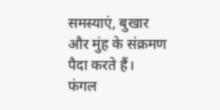समस्याएं, बुखार और मुंह के संक्रमण पैदा करते हैं।
फंगल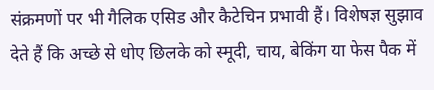संक्रमणों पर भी गैलिक एसिड और कैटेचिन प्रभावी हैं। विशेषज्ञ सुझाव देते हैं कि अच्छे से धोए छिलके को स्मूदी, चाय, बेकिंग या फेस पैक में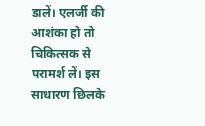डालें। एलर्जी की आशंका हो तो चिकित्सक से परामर्श लें। इस साधारण छिलके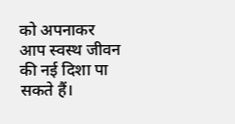को अपनाकर आप स्वस्थ जीवन की नई दिशा पा सकते हैं।